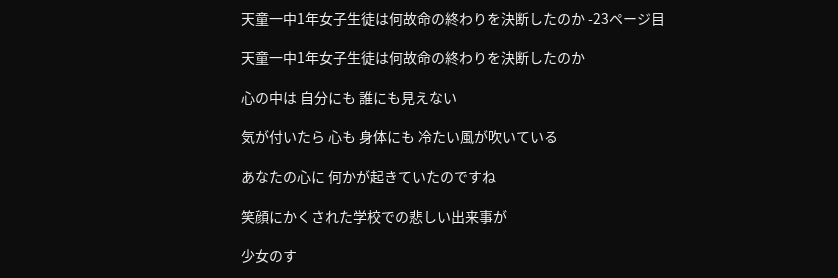天童一中1年女子生徒は何故命の終わりを決断したのか -23ページ目

天童一中1年女子生徒は何故命の終わりを決断したのか

心の中は 自分にも 誰にも見えない

気が付いたら 心も 身体にも 冷たい風が吹いている

あなたの心に 何かが起きていたのですね

笑顔にかくされた学校での悲しい出来事が

少女のす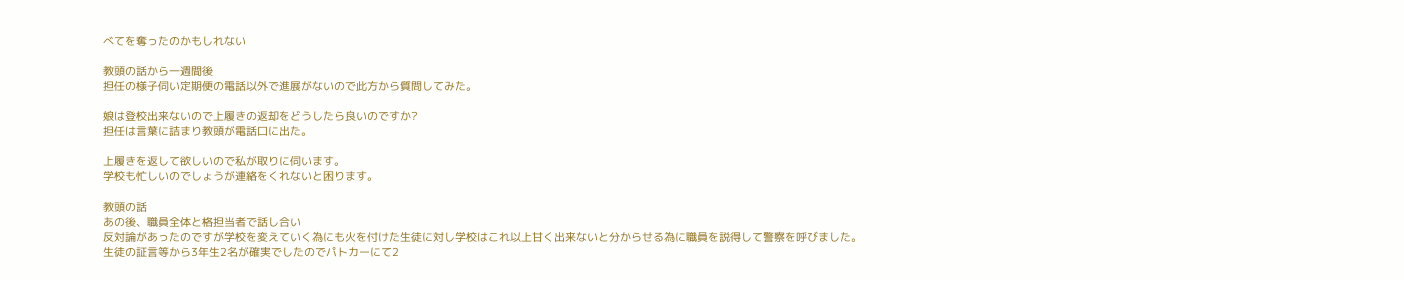べてを奪ったのかもしれない

教頭の話から一週間後
担任の様子伺い定期便の電話以外で進展がないので此方から質問してみた。

娘は登校出来ないので上履きの返却をどうしたら良いのですか?
担任は言葉に詰まり教頭が電話口に出た。

上履きを返して欲しいので私が取りに伺います。
学校も忙しいのでしょうが連絡をくれないと困ります。

教頭の話
あの後、職員全体と格担当者で話し合い
反対論があったのですが学校を変えていく為にも火を付けた生徒に対し学校はこれ以上甘く出来ないと分からせる為に職員を説得して警察を呼びました。
生徒の証言等から3年生2名が確実でしたのでパトカーにて2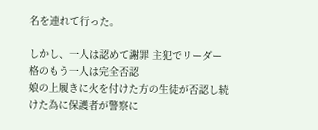名を連れて行った。

しかし、一人は認めて謝罪 主犯でリーダー格のもう一人は完全否認
娘の上履きに火を付けた方の生徒が否認し続けた為に保護者が警察に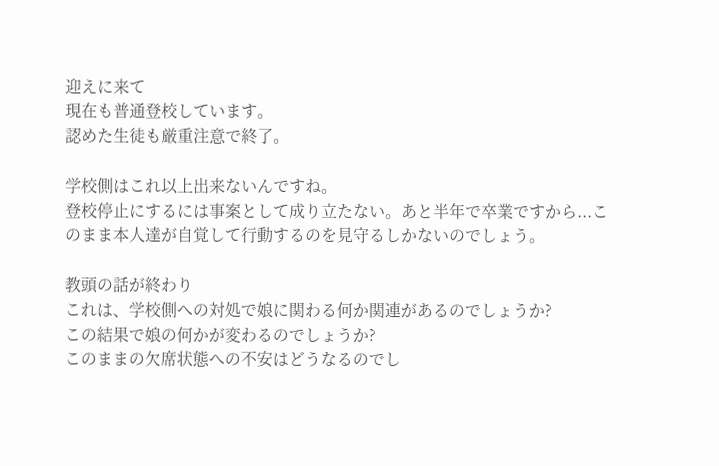迎えに来て
現在も普通登校しています。
認めた生徒も厳重注意で終了。

学校側はこれ以上出来ないんですね。
登校停止にするには事案として成り立たない。あと半年で卒業ですから...このまま本人達が自覚して行動するのを見守るしかないのでしょう。

教頭の話が終わり
これは、学校側への対処で娘に関わる何か関連があるのでしょうか?
この結果で娘の何かが変わるのでしょうか?
このままの欠席状態への不安はどうなるのでし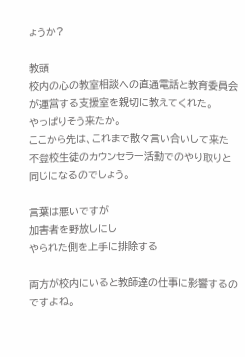ょうか?

教頭
校内の心の教室相談への直通電話と教育委員会が運営する支援室を親切に教えてくれた。
やっぱりそう来たか。
ここから先は、これまで散々言い合いして来た不登校生徒のカウンセラー活動でのやり取りと同じになるのでしょう。

言葉は悪いですが
加害者を野放しにし
やられた側を上手に排除する

両方が校内にいると教師達の仕事に影響するのですよね。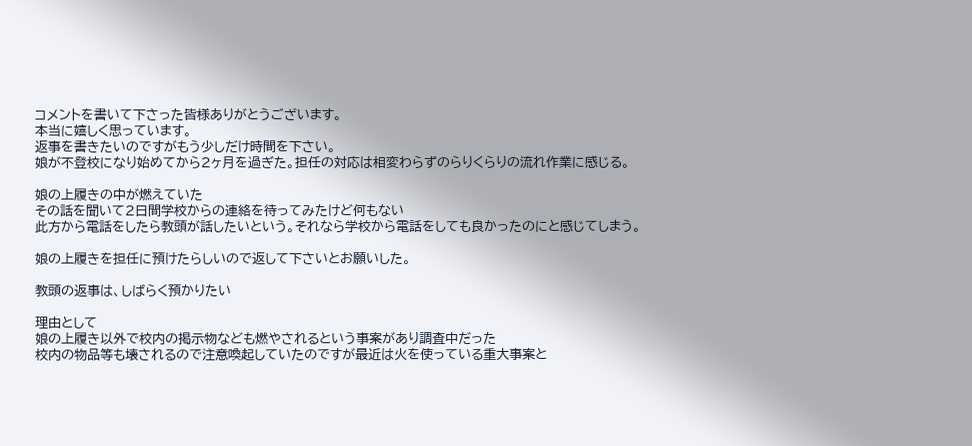コメントを書いて下さった皆様ありがとうございます。
本当に嬉しく思っています。
返事を書きたいのですがもう少しだけ時間を下さい。
娘が不登校になり始めてから2ヶ月を過ぎた。担任の対応は相変わらずのらりくらりの流れ作業に感じる。

娘の上履きの中が燃えていた
その話を聞いて2日間学校からの連絡を待ってみたけど何もない
此方から電話をしたら教頭が話したいという。それなら学校から電話をしても良かったのにと感じてしまう。

娘の上履きを担任に預けたらしいので返して下さいとお願いした。

教頭の返事は、しばらく預かりたい

理由として
娘の上履き以外で校内の掲示物なども燃やされるという事案があり調査中だった
校内の物品等も壊されるので注意喚起していたのですが最近は火を使っている重大事案と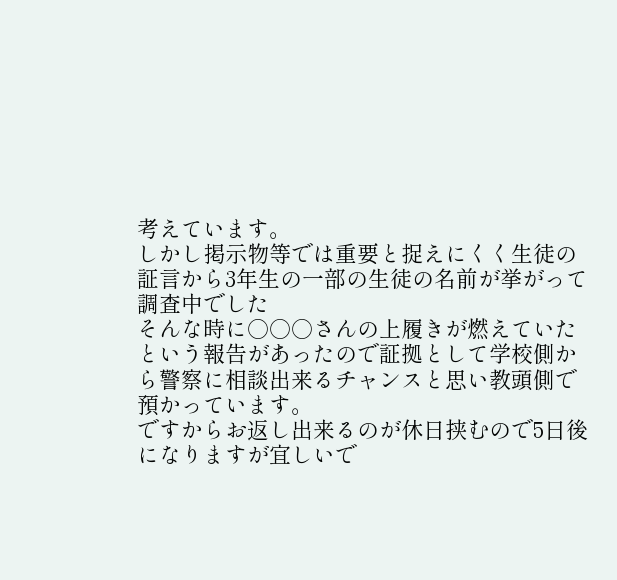考えています。
しかし掲示物等では重要と捉えにくく生徒の証言から3年生の一部の生徒の名前が挙がって調査中でした
そんな時に○○○さんの上履きが燃えていたという報告があったので証拠として学校側から警察に相談出来るチャンスと思い教頭側で預かっています。
ですからお返し出来るのが休日挟むので5日後になりますが宜しいで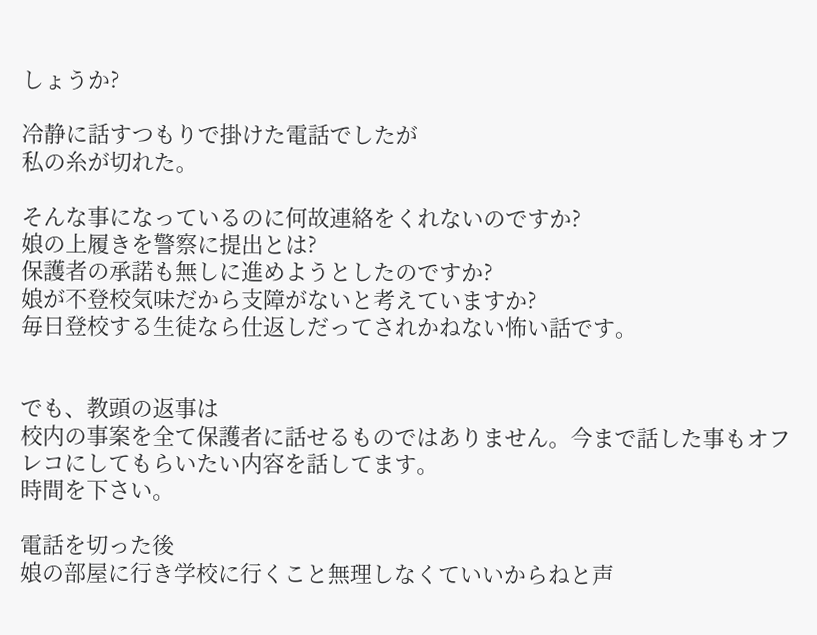しょうか?

冷静に話すつもりで掛けた電話でしたが
私の糸が切れた。

そんな事になっているのに何故連絡をくれないのですか?
娘の上履きを警察に提出とは?
保護者の承諾も無しに進めようとしたのですか?
娘が不登校気味だから支障がないと考えていますか?
毎日登校する生徒なら仕返しだってされかねない怖い話です。


でも、教頭の返事は
校内の事案を全て保護者に話せるものではありません。今まで話した事もオフレコにしてもらいたい内容を話してます。
時間を下さい。

電話を切った後
娘の部屋に行き学校に行くこと無理しなくていいからねと声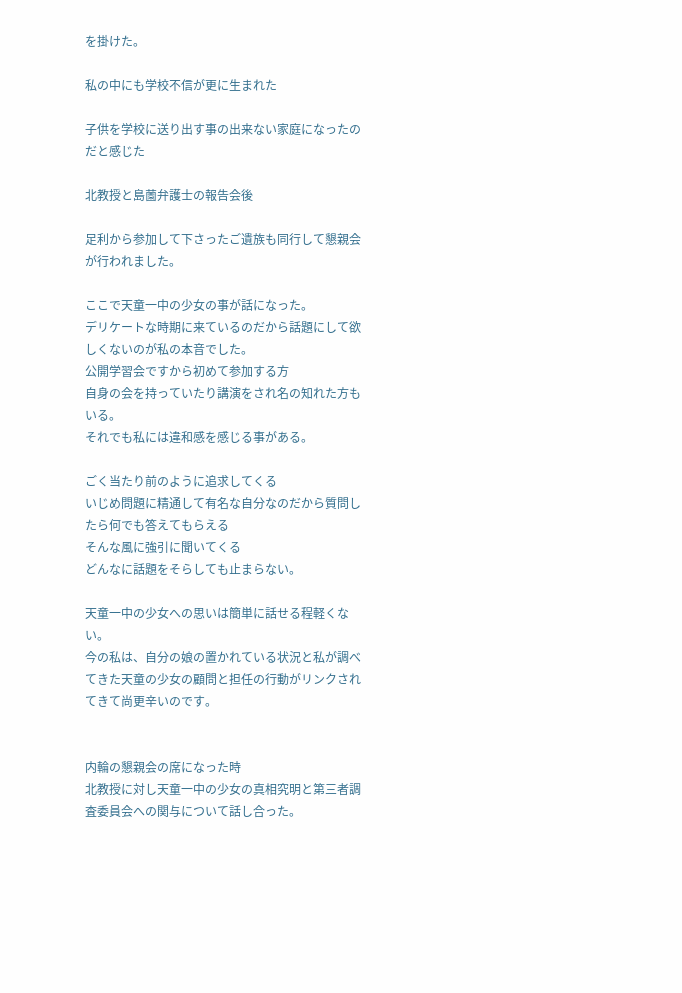を掛けた。

私の中にも学校不信が更に生まれた

子供を学校に送り出す事の出来ない家庭になったのだと感じた

北教授と島薗弁護士の報告会後

足利から参加して下さったご遺族も同行して懇親会が行われました。

ここで天童一中の少女の事が話になった。
デリケートな時期に来ているのだから話題にして欲しくないのが私の本音でした。
公開学習会ですから初めて参加する方
自身の会を持っていたり講演をされ名の知れた方もいる。
それでも私には違和感を感じる事がある。

ごく当たり前のように追求してくる
いじめ問題に精通して有名な自分なのだから質問したら何でも答えてもらえる
そんな風に強引に聞いてくる
どんなに話題をそらしても止まらない。

天童一中の少女への思いは簡単に話せる程軽くない。
今の私は、自分の娘の置かれている状況と私が調べてきた天童の少女の顧問と担任の行動がリンクされてきて尚更辛いのです。


内輪の懇親会の席になった時
北教授に対し天童一中の少女の真相究明と第三者調査委員会への関与について話し合った。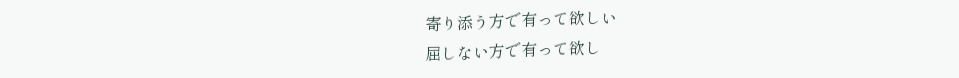寄り添う方で有って欲しい
屈しない方で有って欲し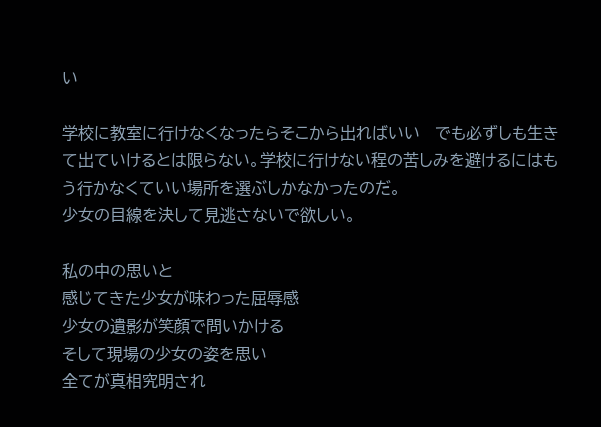い

学校に教室に行けなくなったらそこから出ればいい   でも必ずしも生きて出ていけるとは限らない。学校に行けない程の苦しみを避けるにはもう行かなくていい場所を選ぶしかなかったのだ。
少女の目線を決して見逃さないで欲しい。

私の中の思いと
感じてきた少女が味わった屈辱感
少女の遺影が笑顔で問いかける
そして現場の少女の姿を思い
全てが真相究明され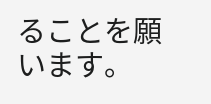ることを願います。